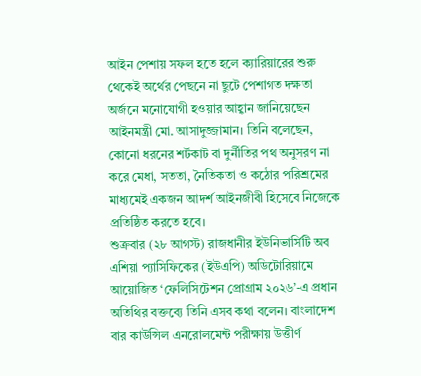আইন পেশায় সফল হতে হলে ক্যারিয়ারের শুরু থেকেই অর্থের পেছনে না ছুটে পেশাগত দক্ষতা অর্জনে মনোযোগী হওয়ার আহ্বান জানিয়েছেন আইনমন্ত্রী মো. আসাদুজ্জামান। তিনি বলেছেন, কোনো ধরনের শর্টকাট বা দুর্নীতির পথ অনুসরণ না করে মেধা, সততা, নৈতিকতা ও কঠোর পরিশ্রমের মাধ্যমেই একজন আদর্শ আইনজীবী হিসেবে নিজেকে প্রতিষ্ঠিত করতে হবে।
শুক্রবার (২৮ আগস্ট) রাজধানীর ইউনিভার্সিটি অব এশিয়া প্যাসিফিকের (ইউএপি) অডিটোরিয়ামে আয়োজিত ‘ফেলিসিটেশন প্রোগ্রাম ২০২৬’-এ প্রধান অতিথির বক্তব্যে তিনি এসব কথা বলেন। বাংলাদেশ বার কাউন্সিল এনরোলমেন্ট পরীক্ষায় উত্তীর্ণ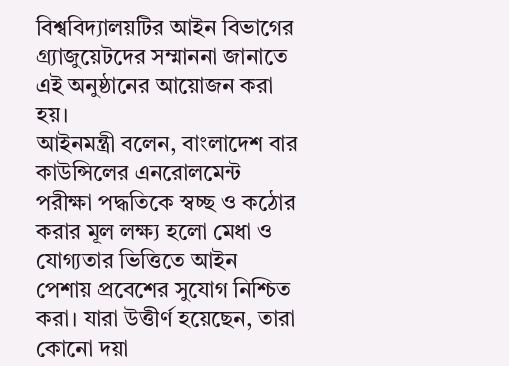বিশ্ববিদ্যালয়টির আইন বিভাগের গ্র্যাজুয়েটদের সম্মাননা জানাতে এই অনুষ্ঠানের আয়োজন করা হয়।
আইনমন্ত্রী বলেন, বাংলাদেশ বার কাউন্সিলের এনরোলমেন্ট পরীক্ষা পদ্ধতিকে স্বচ্ছ ও কঠোর করার মূল লক্ষ্য হলো মেধা ও যোগ্যতার ভিত্তিতে আইন পেশায় প্রবেশের সুযোগ নিশ্চিত করা। যারা উত্তীর্ণ হয়েছেন, তারা কোনো দয়া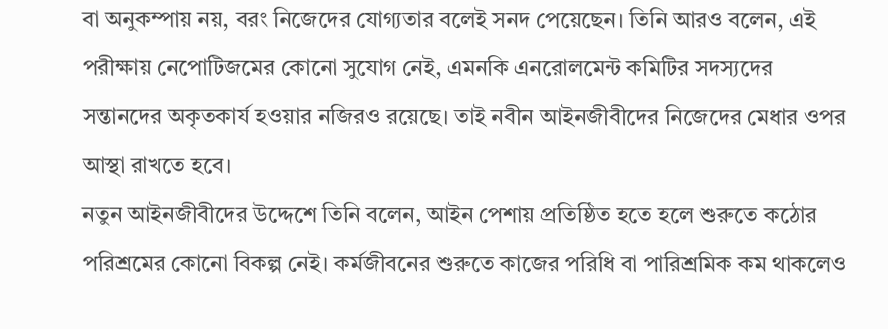বা অনুকম্পায় নয়, বরং নিজেদের যোগ্যতার বলেই সনদ পেয়েছেন। তিনি আরও বলেন, এই পরীক্ষায় নেপোটিজমের কোনো সুযোগ নেই, এমনকি এনরোলমেন্ট কমিটির সদস্যদের সন্তানদের অকৃতকার্য হওয়ার নজিরও রয়েছে। তাই নবীন আইনজীবীদের নিজেদের মেধার ওপর আস্থা রাখতে হবে।
নতুন আইনজীবীদের উদ্দেশে তিনি বলেন, আইন পেশায় প্রতিষ্ঠিত হতে হলে শুরুতে কঠোর পরিশ্রমের কোনো বিকল্প নেই। কর্মজীবনের শুরুতে কাজের পরিধি বা পারিশ্রমিক কম থাকলেও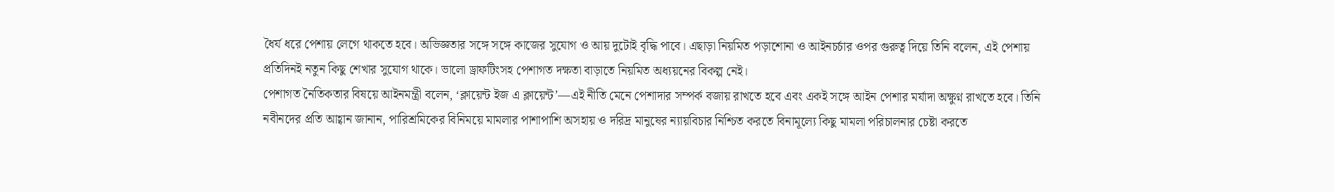ধৈর্য ধরে পেশায় লেগে থাকতে হবে। অভিজ্ঞতার সঙ্গে সঙ্গে কাজের সুযোগ ও আয় দুটোই বৃদ্ধি পাবে। এছাড়া নিয়মিত পড়াশোনা ও আইনচর্চার ওপর গুরুত্ব দিয়ে তিনি বলেন, এই পেশায় প্রতিদিনই নতুন কিছু শেখার সুযোগ থাকে। ভালো ড্রাফটিংসহ পেশাগত দক্ষতা বাড়াতে নিয়মিত অধ্যয়নের বিকল্প নেই।
পেশাগত নৈতিকতার বিষয়ে আইনমন্ত্রী বলেন, ‘ক্লায়েন্ট ইজ এ ক্লায়েন্ট’—এই নীতি মেনে পেশাদার সম্পর্ক বজায় রাখতে হবে এবং একই সঙ্গে আইন পেশার মর্যাদা অক্ষুণ্ন রাখতে হবে। তিনি নবীনদের প্রতি আহ্বান জানান, পারিশ্রমিকের বিনিময়ে মামলার পাশাপাশি অসহায় ও দরিদ্র মানুষের ন্যায়বিচার নিশ্চিত করতে বিনামূল্যে কিছু মামলা পরিচালনার চেষ্টা করতে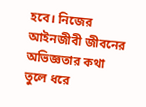হবে। নিজের আইনজীবী জীবনের অভিজ্ঞতার কথা তুলে ধরে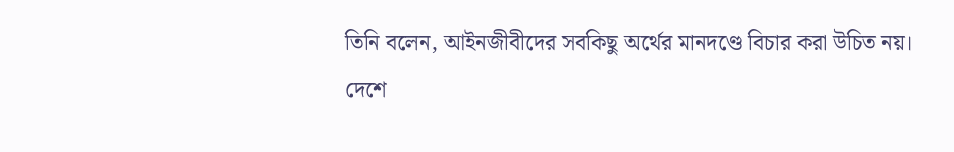তিনি বলেন, আইনজীবীদের সবকিছু অর্থের মানদণ্ডে বিচার করা উচিত নয়।
দেশে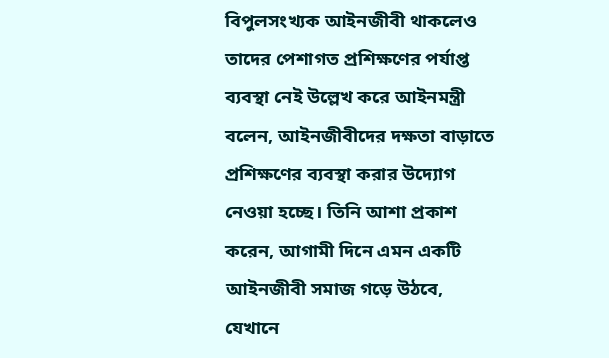বিপুলসংখ্যক আইনজীবী থাকলেও তাদের পেশাগত প্রশিক্ষণের পর্যাপ্ত ব্যবস্থা নেই উল্লেখ করে আইনমন্ত্রী বলেন, আইনজীবীদের দক্ষতা বাড়াতে প্রশিক্ষণের ব্যবস্থা করার উদ্যোগ নেওয়া হচ্ছে। তিনি আশা প্রকাশ করেন, আগামী দিনে এমন একটি আইনজীবী সমাজ গড়ে উঠবে, যেখানে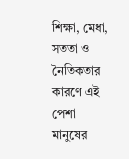শিক্ষা, মেধা, সততা ও নৈতিকতার কারণে এই পেশা মানুষের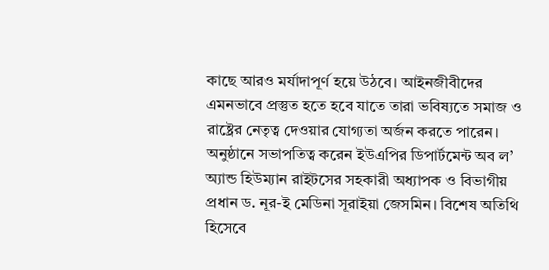কাছে আরও মর্যাদাপূর্ণ হয়ে উঠবে। আইনজীবীদের এমনভাবে প্রস্তুত হতে হবে যাতে তারা ভবিষ্যতে সমাজ ও রাষ্ট্রের নেতৃত্ব দেওয়ার যোগ্যতা অর্জন করতে পারেন।
অনুষ্ঠানে সভাপতিত্ব করেন ইউএপির ডিপার্টমেন্ট অব ল’ অ্যান্ড হিউম্যান রাইটসের সহকারী অধ্যাপক ও বিভাগীয় প্রধান ড. নূর-ই মেডিনা সূরাইয়া জেসমিন। বিশেষ অতিথি হিসেবে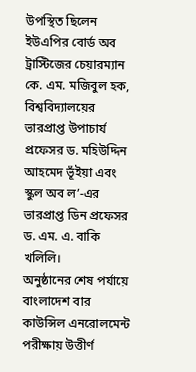উপস্থিত ছিলেন ইউএপির বোর্ড অব ট্রাস্টিজের চেয়ারম্যান কে. এম. মজিবুল হক, বিশ্ববিদ্যালয়ের ভারপ্রাপ্ত উপাচার্য প্রফেসর ড. মহিউদ্দিন আহমেদ ভূঁইয়া এবং স্কুল অব ল’-এর ভারপ্রাপ্ত ডিন প্রফেসর ড. এম. এ. বাকি খলিলি।
অনুষ্ঠানের শেষ পর্যায়ে বাংলাদেশ বার কাউন্সিল এনরোলমেন্ট পরীক্ষায় উত্তীর্ণ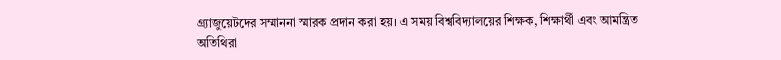গ্র্যাজুয়েটদের সম্মাননা স্মারক প্রদান করা হয়। এ সময় বিশ্ববিদ্যালয়ের শিক্ষক, শিক্ষার্থী এবং আমন্ত্রিত অতিথিরা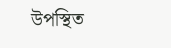উপস্থিত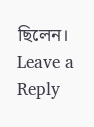ছিলেন।
Leave a Reply